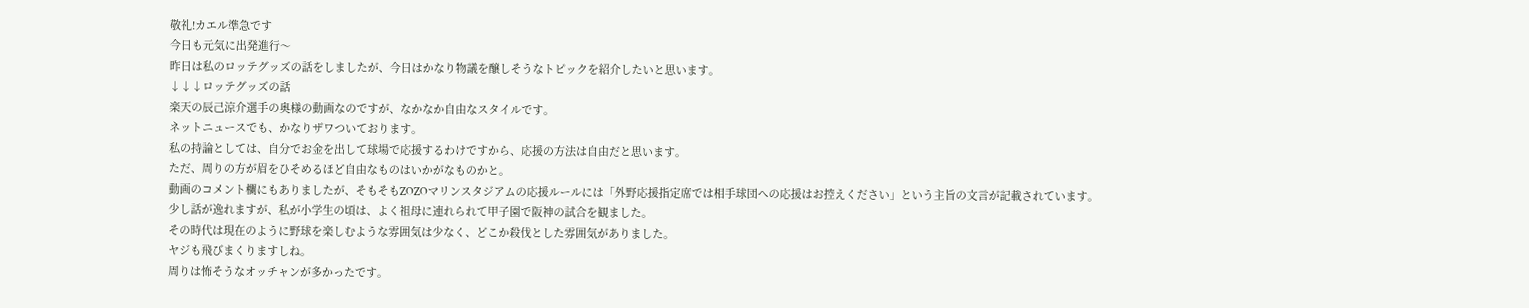敬礼!カエル準急です
今日も元気に出発進行〜
昨日は私のロッテグッズの話をしましたが、今日はかなり物議を醸しそうなトピックを紹介したいと思います。
↓↓↓ロッテグッズの話
楽天の辰己涼介選手の奥様の動画なのですが、なかなか自由なスタイルです。
ネットニュースでも、かなりザワついております。
私の持論としては、自分でお金を出して球場で応援するわけですから、応援の方法は自由だと思います。
ただ、周りの方が眉をひそめるほど自由なものはいかがなものかと。
動画のコメント欄にもありましたが、そもそもZOZOマリンスタジアムの応援ルールには「外野応援指定席では相手球団への応援はお控えください」という主旨の文言が記載されています。
少し話が逸れますが、私が小学生の頃は、よく祖母に連れられて甲子園で阪神の試合を観ました。
その時代は現在のように野球を楽しむような雰囲気は少なく、どこか殺伐とした雰囲気がありました。
ヤジも飛びまくりますしね。
周りは怖そうなオッチャンが多かったです。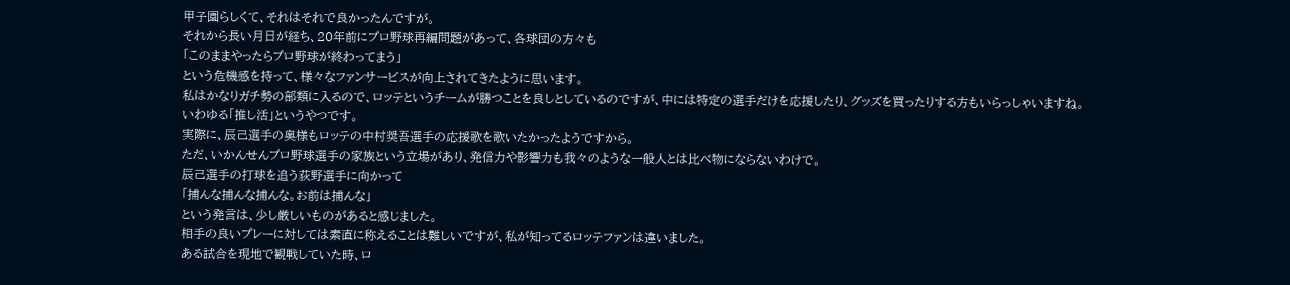甲子園らしくて、それはそれで良かったんですが。
それから長い月日が経ち、20年前にプロ野球再編問題があって、各球団の方々も
「このままやったらプロ野球が終わってまう」
という危機感を持って、様々なファンサービスが向上されてきたように思います。
私はかなりガチ勢の部類に入るので、ロッテというチームが勝つことを良しとしているのですが、中には特定の選手だけを応援したり、グッズを買ったりする方もいらっしゃいますね。
いわゆる「推し活」というやつです。
実際に、辰己選手の奥様もロッテの中村奨吾選手の応援歌を歌いたかったようですから。
ただ、いかんせんプロ野球選手の家族という立場があり、発信力や影響力も我々のような一般人とは比べ物にならないわけで。
辰己選手の打球を追う荻野選手に向かって
「捕んな捕んな捕んな。お前は捕んな」
という発言は、少し厳しいものがあると感じました。
相手の良いプレーに対しては素直に称えることは難しいですが、私が知ってるロッテファンは違いました。
ある試合を現地で観戦していた時、ロ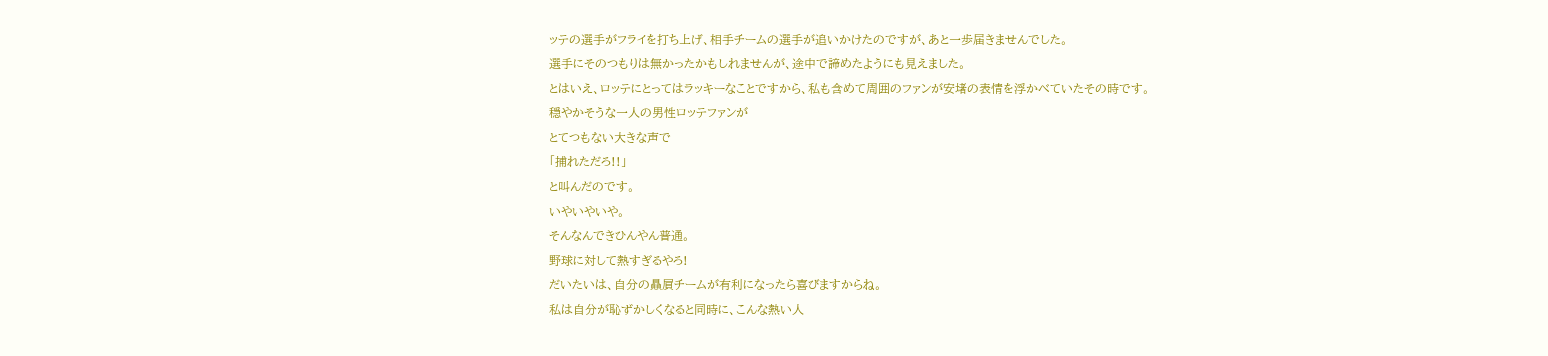ッテの選手がフライを打ち上げ、相手チームの選手が追いかけたのですが、あと一歩届きませんでした。
選手にそのつもりは無かったかもしれませんが、途中で諦めたようにも見えました。
とはいえ、ロッテにとってはラッキーなことですから、私も含めて周囲のファンが安堵の表情を浮かべていたその時です。
穏やかそうな一人の男性ロッテファンが
とてつもない大きな声で
「捕れただろ!!」
と叫んだのです。
いやいやいや。
そんなんできひんやん普通。
野球に対して熱すぎるやろ!
だいたいは、自分の贔屓チームが有利になったら喜びますからね。
私は自分が恥ずかしくなると同時に、こんな熱い人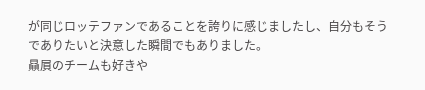が同じロッテファンであることを誇りに感じましたし、自分もそうでありたいと決意した瞬間でもありました。
贔屓のチームも好きや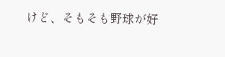けど、そもそも野球が好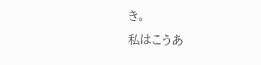き。
私はこうあ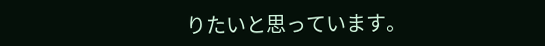りたいと思っています。